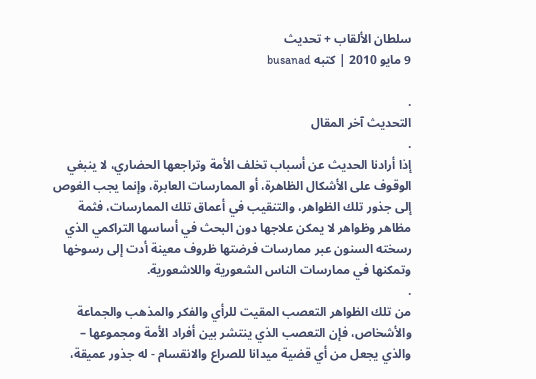سلطان الألقاب + تحديث
9 مايو 2010 | كتبه busanad

.
التحديث آخر المقال
.
إذا أرادنا الحديث عن أسباب تخلف الأمة وتراجعها الحضاري، لا ينبغي الوقوف على الأشكال الظاهرة، أو الممارسات العابرة، وإنما يجب الغوص إلى جذور تلك الظواهر، والتنقيب في أعماق تلك الممارسات، فثمة مظاهر وظواهر لا يمكن علاجها دون البحث في أساسها التراكمي الذي رسخته السنون عبر ممارسات فرضتها ظروف معينة أدت إلى رسوخها وتمكنها في ممارسات الناس الشعورية واللاشعورية.
.
من تلك الظواهر التعصب المقيت للرأي والفكر والمذهب والجماعة والأشخاص، فإن التعصب الذي ينتشر بين أفراد الأمة ومجموعها – والذي يجعل من أي قضية ميدانا للصراع والانقسام - له جذور عميقة،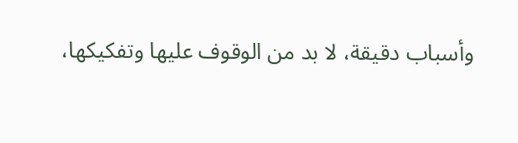وأسباب دقيقة، لا بد من الوقوف عليها وتفكيكها،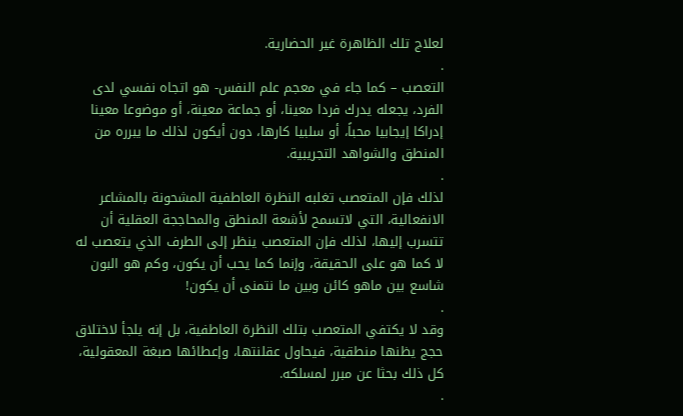لعلاج تلك الظاهرة غير الحضارية.
.
التعصب – كما جاء في معجم علم النفس- هو اتجاه نفسي لدى الفرد، يجعله يدرك فردا معينا، أو جماعة معينة، أو موضوعا معينا إدراكا إيجابيا محباً، أو سلبيا كارها، دون أيكون لذلك ما يبرره من المنطق والشواهد التجريبية.
.
لذلك فإن المتعصب تغلبه النظرة العاطفية المشحونة بالمشاعر الانفعالية، التي لاتسمح لأشعة المنطق والمحاججة العقلية أن تتسرب إليها، لذلك فإن المتعصب ينظر إلى الطرف الذي يتعصب له لا كما هو على الحقيقة، وإنما كما يحب أن يكون، وكم هو البون شاسع بين ماهو كائن وبين ما نتمنى أن يكون!
.
وقد لا يكتفي المتعصب بتلك النظرة العاطفية، بل إنه يلجأ لاختلاق حجج يظنها منطقية، فيحاول عقلنتها، وإعطائها صبغة المعقولية، كل ذلك بحثا عن مبرر لمسلكه.
.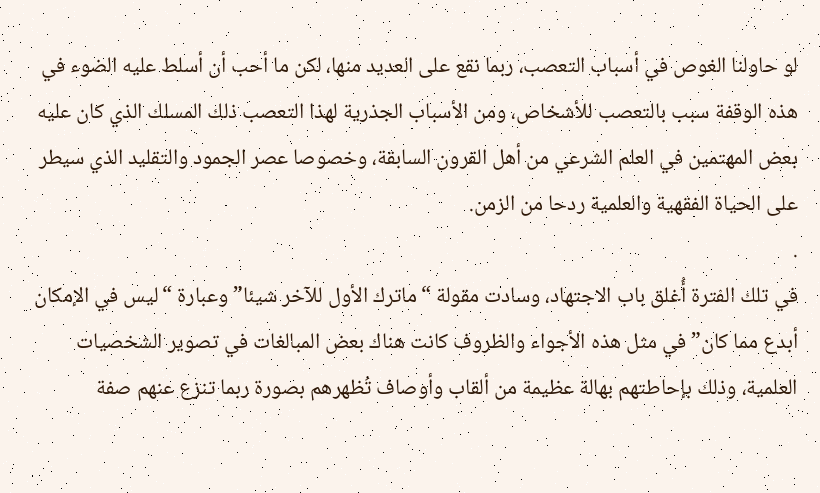لو حاولنا الغوص في أسباب التعصب، ربما نقع على العديد منها، لكن ما أحب أن أسلط عليه الضوء في هذه الوقفة سبب بالتعصب للأشخاص، ومن الأسباب الجذرية لهذا التعصب ذلك المسلك الذي كان عليه بعض المهتمين في العلم الشرعي من أهل القرون السابقة، وخصوصا عصر الجمود والتقليد الذي سيطر على الحياة الفقهية والعلمية ردحا من الزمن.
.
في تلك الفترة أُغلق باب الاجتهاد، وسادت مقولة “ماترك الأول للآخر شيئا” وعبارة “ليس في الإمكان أبدع مما كان” في مثل هذه الأجواء والظروف كانت هناك بعض المبالغات في تصوير الشخصيات العلمية، وذلك بإحاطتهم بهالة عظيمة من ألقاب وأوصاف تُظهرهم بصورة ربما تنزع عنهم صفة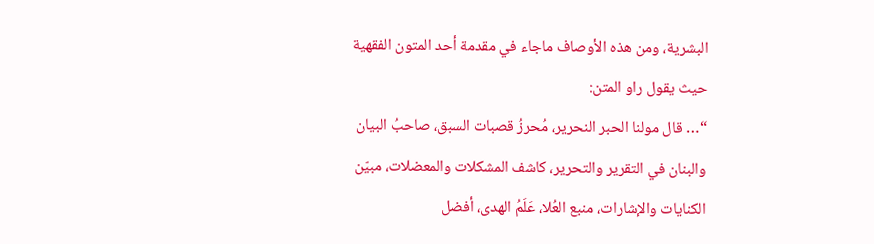البشرية، ومن هذه الأوصاف ماجاء في مقدمة أحد المتون الفقهية حيث يقول راو المتن:
“… قال مولنا الحبر النحرير، مُحرزُ قصبات السبق، صاحبُ البيان والبنان في التقرير والتحرير، كاشف المشكلات والمعضلات، مبيّن الكنايات والإشارات، منبع العُلا، عَلَمُ الهدى، أفضل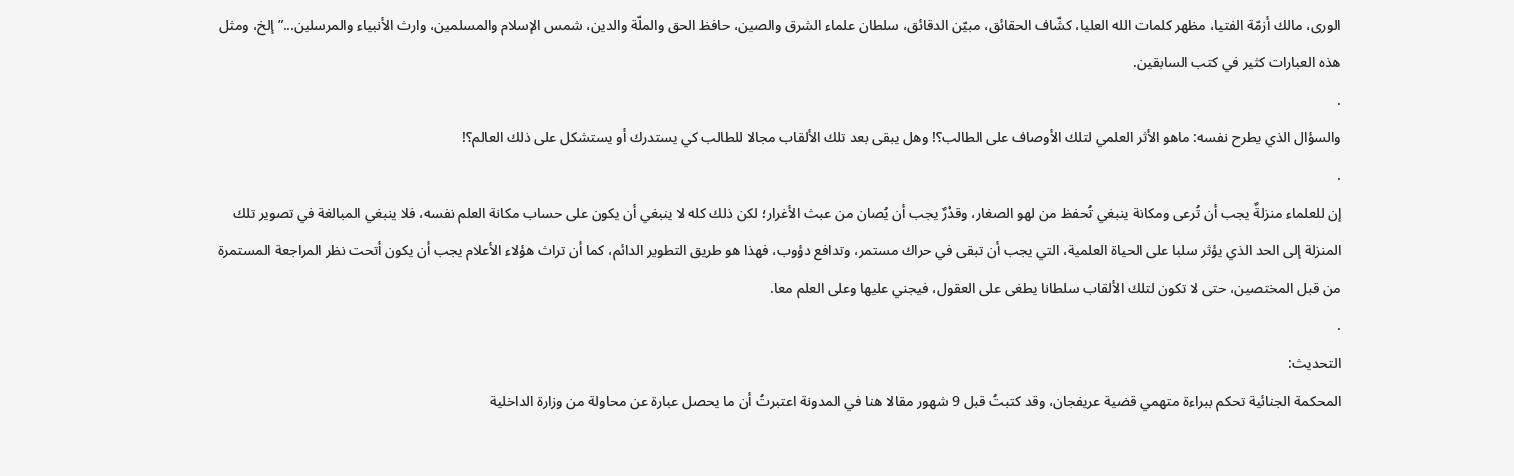الورى، مالك أزمّة الفتيا، مظهر كلمات الله العليا، كشّاف الحقائق، مبيّن الدقائق، سلطان علماء الشرق والصين، حافظ الحق والملّة والدين، شمس الإسلام والمسلمين، وارث الأنبياء والمرسلين...” إلخ، ومثل هذه العبارات كثير في كتب السابقين.
.
والسؤال الذي يطرح نفسه: ماهو الأثر العلمي لتلك الأوصاف على الطالب؟! وهل يبقى بعد تلك الألقاب مجالا للطالب كي يستدرك أو يستشكل على ذلك العالم؟!
.
إن للعلماء منزلةٌ يجب أن تُرعى ومكانة ينبغي تُحفظ من لهو الصغار، وقدْرٌ يجب أن يُصان من عبث الأغرار؛ لكن ذلك كله لا ينبغي أن يكون على حساب مكانة العلم نفسه، فلا ينبغي المبالغة في تصوير تلك المنزلة إلى الحد الذي يؤثر سلبا على الحياة العلمية، التي يجب أن تبقى في حراك مستمر، وتدافع دؤوب، فهذا هو طريق التطوير الدائم، كما أن تراث هؤلاء الأعلام يجب أن يكون أتحت نظر المراجعة المستمرة من قبل المختصين، حتى لا تكون لتلك الألقاب سلطانا يطغى على العقول، فيجني عليها وعلى العلم معا.
.
التحديث:
المحكمة الجنائية تحكم ببراءة متهمي قضية عريفجان، وقد كتبتُ قبل 9 شهور مقالا هنا في المدونة اعتبرتُ أن ما يحصل عبارة عن محاولة من وزارة الداخلية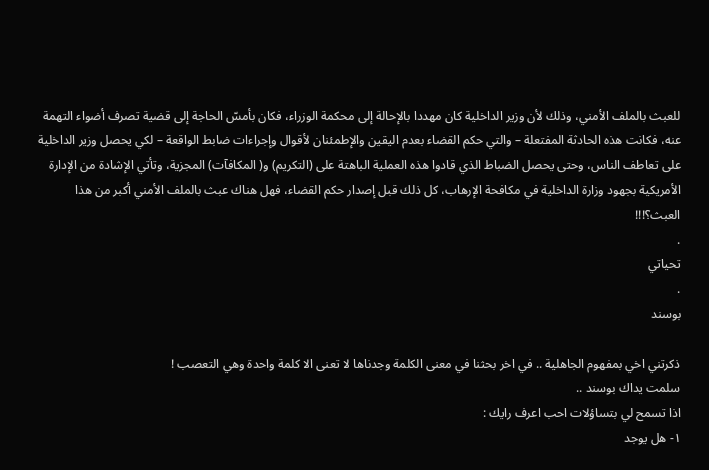للعبث بالملف الأمني، وذلك لأن وزير الداخلية كان مهددا بالإحالة إلى محكمة الوزراء، فكان بأمسّ الحاجة إلى قضية تصرف أضواء التهمة عنه، فكانت هذه الحادثة المفتعلة – والتي حكم القضاء بعدم اليقين والإطمئنان لأقوال وإجراءات ضابط الواقعة – لكي يحصل وزير الداخلية على تعاطف الناس، وحتى يحصل الضباط الذي قادوا هذه العملية الباهتة على (التكريم) و( المكافآت) المجزية، وتأتي الإشادة من الإدارة الأمريكية بجهود وزارة الداخلية في مكافحة الإرهاب، كل ذلك قبل إصدار حكم القضاء، فهل هناك عبث بالملف الأمني أكبر من هذا العبث؟!!!
.
تحياتي
.
بوسند

ذكرتني اخي بمفهوم الجاهلية .. في اخر بحثنا في معنى الكلمة وجدناها لا تعنى الا كلمة واحدة وهي التعصب !
سلمت يداك بوسند ..
اذا تسمح لي بتساؤلات احب اعرف رايك :
١- هل يوجد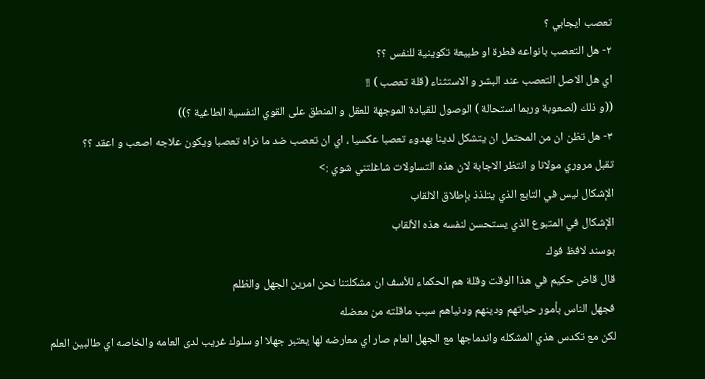تعصب ايجابي ؟
٢- هل التعصب بانواعه فطرة او طبيعة تكوينية للنفس ؟؟
اي هل الاصل التعصب عند البشر و الاستثناء (قلة تعصب ) !!
((و ذلك (لصعوبة وربما استحالة ) الوصول للقيادة الموجهة للعقل و المنطق على القوي النفسية الطاغية ؟))
٣- هل تظن ان من المحتمل ان يتشكل لدينا بهدوء تعصبا عكسيا ، اي ان تعصب ضد ما نراه تعصبا ويكون علاجه اصعب و اعقد ؟؟
تقبل مروري مولانا و انتظر الاجابة لان هذه التساولات شاغلتني شوي :>
الإشكال ليس في التابع الذي يتلذذ بإطلاق الالقاب
الإشكال في المتبوع الذي يستحسن لنفسه هذه الألقاب
بوسند لافظ فوك
قال قاض حكيم في هذا الوقت وقلة هم الحكماء للأسف ان مشكلتنا نحن امرين الجهل والظلم
فجهل الناس بأمور حياتهم ودينهم ودنياهم سبب ماقلته من معضله
لكن مع تكدس هذي المشكله واندماجها مع الجهل العام صار اي معارضه لها يعتبر جهلا او سلوك غريب لدى العامه والخاصه اي طالبين العلم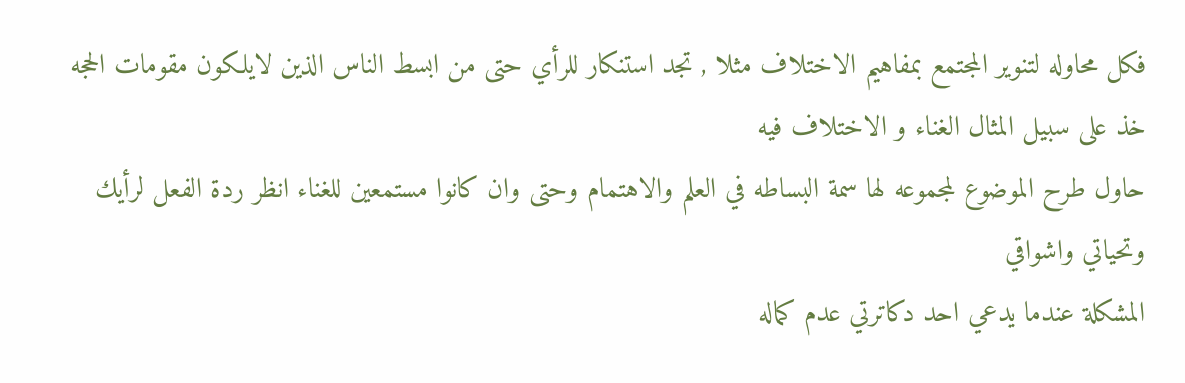فكل محاوله لتنوير المجتمع بمفاهيم الاختلاف مثلا , تجد استنكار للرأي حتى من ابسط الناس الذين لايلكون مقومات الحجه
خذ على سبيل المثال الغناء و الاختلاف فيه
حاول طرح الموضوع لمجموعه لها سمة البساطه في العلم والاهتمام وحتى وان كانوا مستمعين للغناء انظر ردة الفعل لرأيك
وتحياتي واشواقي
المشكلة عندما يدعي احد دكاترتي عدم كماله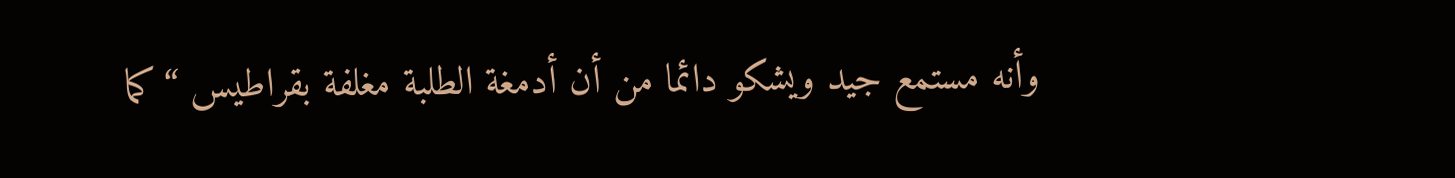وأنه مستمع جيد ويشكو دائما من أن أدمغة الطلبة مغلفة بقراطيس “كما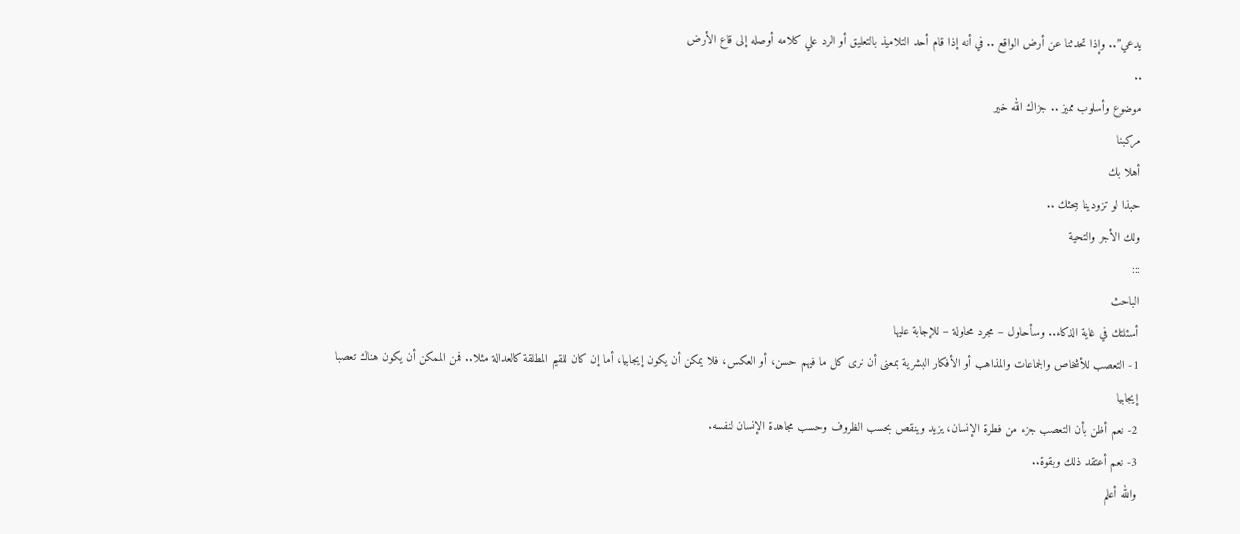يدعي”.. وإذا تحدثنا عن أرض الواقع .. في أنه إذا قام أحد التلاميذ بالتعليق أو الرد علي كلامه أوصله إلى قاع الأرض
..
موضوع وأسلوب مميز .. جزاك الله خير
مركبنا
أهلا بك
حبذا لو تزودينا ببحثك ..
ولك الأجر والتحية
:::
الباحث
أسئلتك في غاية الذكاء.. وسأحاول – مجرد محاولة – للإجابة عليها
1- التعصب للأشخاص والجماعات والمذاهب أو الأفكار البشرية بمعنى أن نرى كل ما فيهم حسن، أو العكس، فلا يمكن أن يكون إيجابيا، أما إن كان للقيم المطلقة كالعدالة مثلا.. فمن الممكن أن يكون هناك تعصبا إيجابيا
2- نعم أظن بأن التعصب جزء من فطرة الإنسان، يزيد وينقص بحسب الظروف وحسب مجاهدة الإنسان لنفسه.
3- نعم أعتقد ذلك وبقوة..
والله أعلم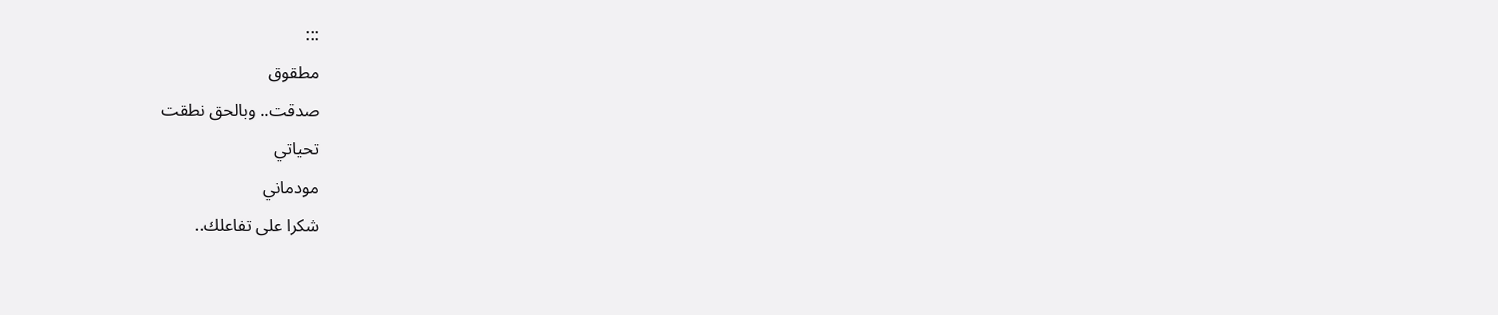:::
مطقوق
صدقت.. وبالحق نطقت
تحياتي
مودماني
شكرا على تفاعلك..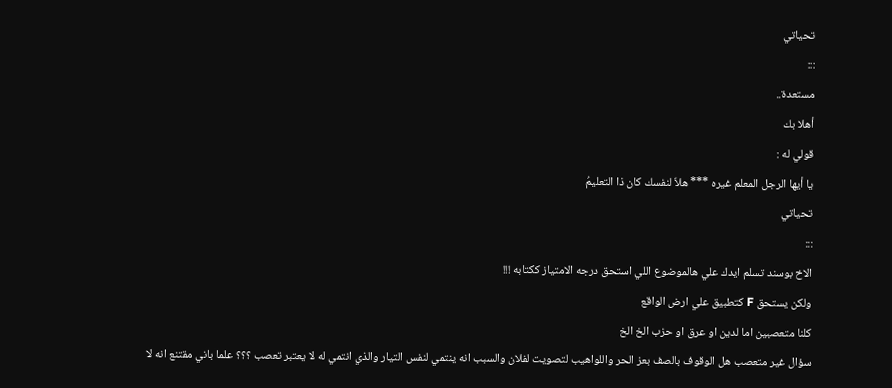تحياتي
:::
مستعدة..
أهلا بك
قولي له :
يا أيها الرجل المعلم غيره *** هلاّ لنفسك كان ذا التعليمُ
تحياتي
:::
الاخ بوسند تسلم ايدك علي هالموضوع اللي استحق درجه الامتياز ككتابه !!!
ولكن يستحق F كتطبيق علي ارض الواقع
كلنا متعصبين اما لدين او عرق او حزب الخ الخ
سؤال غير متعصب هل الوقوف بالصف بعز الحر واللواهيب لتصويت لفلان والسبب انه ينتمي لنفس التيار والذي انتمي له لا يعتبر تعصب ؟؟؟ علما باني مقتنع انه لا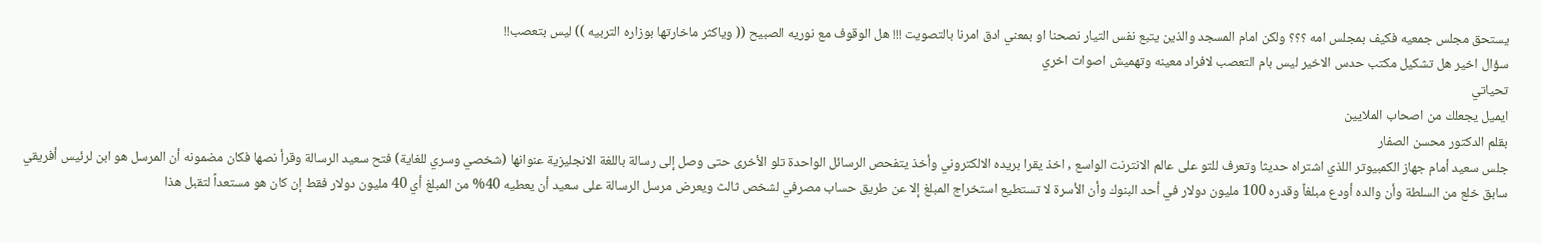يستحق مجلس جمعيه فكيف بمجلس امه ؟؟؟ ولكن امام المسجد والذين يتبع نفس التيار نصحنا او بمعني ادق امرنا بالتصويت !!! هل الوقوف مع نوريه الصبيح (( وياكثر ماخارتها بوزاره التربيه )) ليس بتعصب!!
سؤال اخير هل تشكيل مكتب حدس الاخير ليس بام التعصب لافراد معينه وتهميش اصوات اخري
تحياتي
ايميل يجعلك من اصحاب الملايين
بقلم الدكتور محسن الصفار
جلس سعيد أمام جهاز الكمبيوتر اللذي اشتراه حديثا وتعرف للتو على عالم الانترنت الواسع , اخذ يقرا بريده الالكتروني وأخذ يتفحص الرسائل الواحدة تلو الأخرى حتى وصل إلى رسالة باللغة الانجليزية عنوانها (شخصي وسري للغاية) فتح سعيد الرسالة وقرأ نصها فكان مضمونه أن المرسل هو ابن لرئيس أفريقي سابق خلع من السلطة وأن والده أودع مبلغاً وقدره 100 مليون دولار في أحد البنوك وأن الأسرة لا تستطيع استخراج المبلغ إلا عن طريق حساب مصرفي لشخص ثالث ويعرض مرسل الرسالة على سعيد أن يعطيه 40% من المبلغ أي 40 مليون دولار فقط إن كان هو مستعداً لتقبل هذا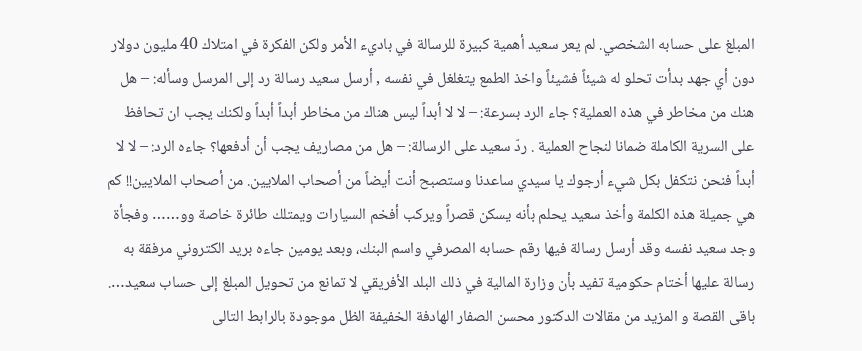المبلغ على حسابه الشخصي. لم يعر سعيد أهمية كبيرة للرسالة في باديء الأمر ولكن الفكرة في امتلاك 40 مليون دولار دون أي جهد بدأت تحلو له شيئاً فشيئاً واخذ الطمع يتغلغل في نفسه , أرسل سعيد رسالة رد إلى المرسل وسأله: – هل هنك من مخاطر في هذه العملية؟ جاء الرد بسرعة: – لا لا أبداً ليس هناك من مخاطر أبداً أبداً ولكنك يجب ان تحافظ على السرية الكاملة ضمانا لنجاح العملية . ردّ سعيد على الرسالة: – هل من مصاريف يجب أن أدفعها؟ جاءه الرد: – لا لا أبداً فنحن نتكفل بكل شيء أرجوك يا سيدي ساعدنا وستصبح أنت أيضاً من أصحاب الملايين. من أصحاب الملايين!! كم هي جميلة هذه الكلمة وأخذ سعيد يحلم بأنه يسكن قصراً ويركب أفخم السيارات ويمتلك طائرة خاصة وو…… وفجأة وجد سعيد نفسه وقد أرسل رسالة فيها رقم حسابه المصرفي واسم البنك، وبعد يومين جاءه بريد الكتروني مرفقة به رسالة عليها أختام حكومية تفيد بأن وزارة المالية في ذلك البلد الأفريقي لا تمانع من تحويل المبلغ إلى حساب سعيد…. باقى القصة و المزيد من مقالات الدكتور محسن الصفار الهادفة الخفيفة الظل موجودة بالرابط التالى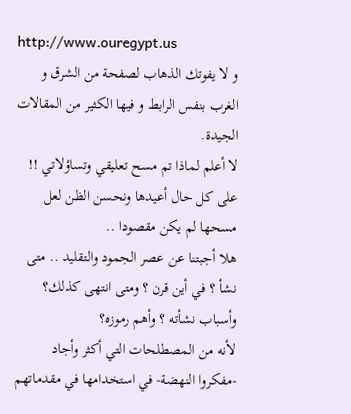http://www.ouregypt.us
و لا يفوتك الذهاب لصفحة من الشرق و الغرب بنفس الرابط و فيها الكثير من المقالات الجيدة.
لا أعلم لماذا تم مسح تعليقي وتساؤلاتي !!
على كل حال أعيدها ونحسن الظن لعل مسحها لم يكن مقصودا ..
هلا أجبتنا عن عصر الجمود والتقليد .. متى نشأ ؟ في أين قرن ؟ ومتى انتهى كذلك؟ وأسباب نشأته ؟ وأهم رموزه؟
لأنه من المصطلحات التي أكثر وأجاد -مفكروا النهضة- في استخدامها في مقدماتهم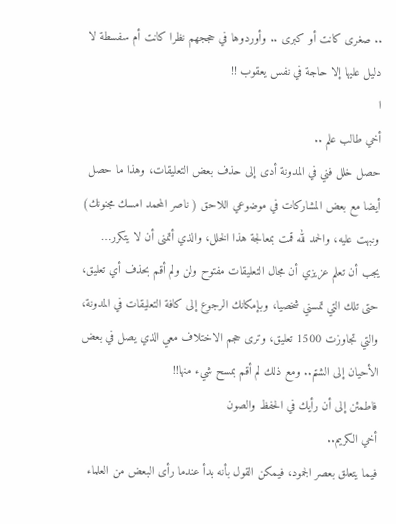.. صغرى كانت أو كبرى .. وأوردوها في حججهم نظرا كانت أم سفسطة لا دليل عليها إلا حاجة في نفس يعقوب !!
ا
أخي طالب علم ..
حصل خلل فني في المدونة أدى إلى حذف بعض التعليقات، وهذا ما حصل أيضا مع بعض المشاركات في موضوعي اللاحق ( ناصر المحمد امسك مجنونك) ونبهت عليه، والحمد لله قمت بمعالجة هذا الخلل، والذي أتمنى أن لا يتكرر…
يجب أن تعلم عزيزي أن مجال التعليقات مفتوح ولن ولم أقم بحذف أي تعليق، حتى تلك التي تمسني شخصيا، وبإمكانك الرجوع إلى كافة التعليقات في المدونة، والتي تجاوزت 1500 تعليق، وترى حجم الاختلاف معي الذي يصل في بعض الأحيان إلى الشتم.. ومع ذلك لم أقم بمسح شيء منها!!
فاطمئن إلى أن رأيك في الحفظ والصون
أخي الكريم..
فيما يتعلق بعصر الجمود، فيمكن القول بأنه بدأ عندما رأى البعض من العلماء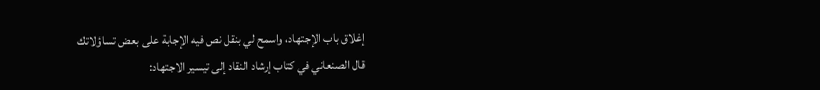إغلاق باب الإجتهاد، واسمح لي بنقل نص فيه الإجابة على بعض تساؤلاتك
قال الصنعاني في كتاب إرشاد النقاد إلى تيسير الاجتهاد: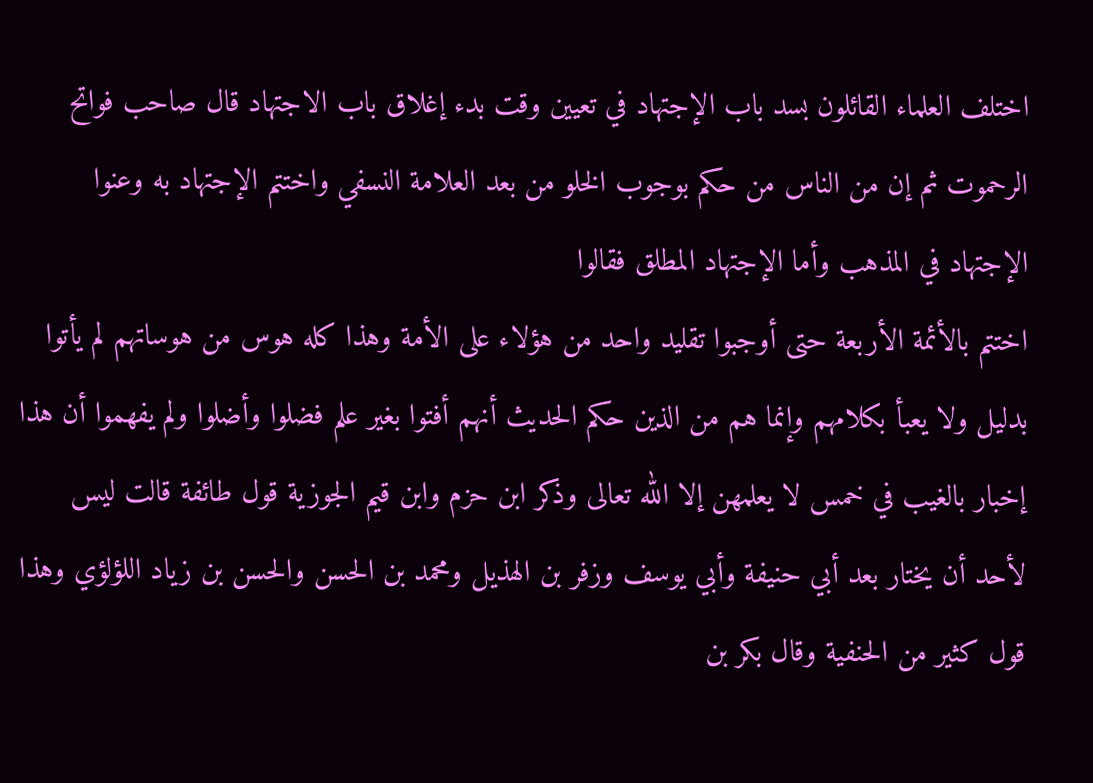اختلف العلماء القائلون بسد باب الإجتهاد في تعيين وقت بدء إغلاق باب الاجتهاد قال صاحب فواتح الرحموت ثم إن من الناس من حكم بوجوب الخلو من بعد العلامة النسفي واختتم الإجتهاد به وعنوا الإجتهاد في المذهب وأما الإجتهاد المطلق فقالوا
اختتم بالأئمة الأربعة حتى أوجبوا تقليد واحد من هؤلاء على الأمة وهذا كله هوس من هوساتهم لم يأتوا بدليل ولا يعبأ بكلامهم وإنما هم من الذين حكم الحديث أنهم أفتوا بغير علم فضلوا وأضلوا ولم يفهموا أن هذا إخبار بالغيب في خمس لا يعلمهن إلا الله تعالى وذكر ابن حزم وابن قيم الجوزية قول طائفة قالت ليس لأحد أن يختار بعد أبي حنيفة وأبي يوسف وزفر بن الهذيل ومحمد بن الحسن والحسن بن زياد اللؤلؤي وهذا قول كثير من الحنفية وقال بكر بن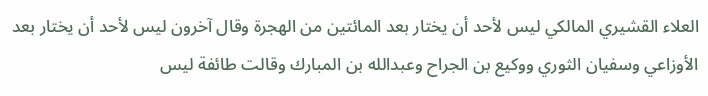العلاء القشيري المالكي ليس لأحد أن يختار بعد المائتين من الهجرة وقال آخرون ليس لأحد أن يختار بعد الأوزاعي وسفيان الثوري ووكيع بن الجراح وعبدالله بن المبارك وقالت طائفة ليس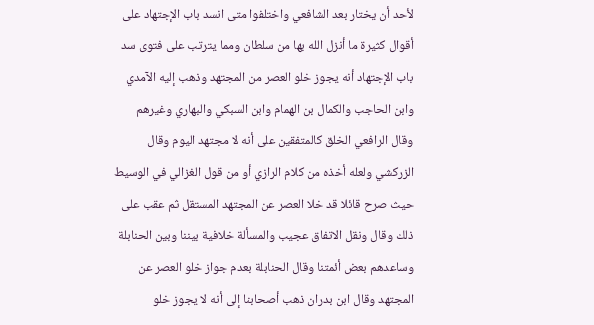لأحد أن يختار بعد الشافعي واختلفوا متى انسد باب الإجتهاد على أقوال كثيرة ما أنزل الله بها من سلطان ومما يترتب على فتوى سد باب الإجتهاد أنه يجوز خلو العصر من المجتهد وذهب إليه الآمدي وابن الحاجب والكمال بن الهمام وابن السبكي والبهاري وغيرهم
وقال الرافعي الخلق كالمتفقين على أنه لا مجتهد اليوم وقال الزركشي ولعله أخذه من كلام الرازي أو من قول الغزالي في الوسيط حيث صرح قائلا قد خلا العصر عن المجتهد المستقل ثم عقب على ذلك وقال ونقل الاتفاق عجيب والمسألة خلافية بيننا وبين الحنابلة وساعدهم بعض أئمتنا وقال الحنابلة بعدم جواز خلو العصر عن المجتهد وقال ابن بدران ذهب أصحابنا إلى أنه لا يجوز خلو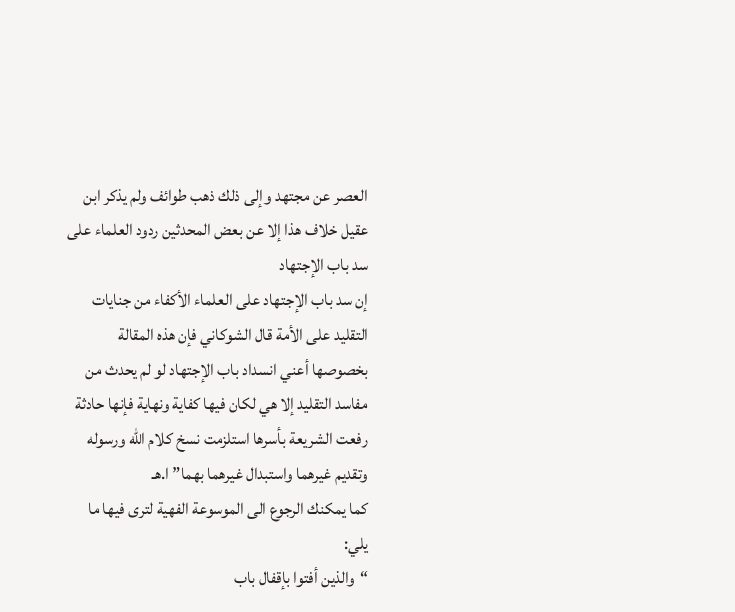العصر عن مجتهد وإلى ذلك ذهب طوائف ولم يذكر ابن عقيل خلاف هذا إلا عن بعض المحدثين ردود العلماء على سد باب الإجتهاد
إن سد باب الإجتهاد على العلماء الأكفاء من جنايات التقليد على الأمة قال الشوكاني فإن هذه المقالة بخصوصها أعني انسداد باب الإجتهاد لو لم يحدث من مفاسد التقليد إلا هي لكان فيها كفاية ونهاية فإنها حادثة رفعت الشريعة بأسرها استلزمت نسخ كلام الله ورسوله وتقديم غيرهما واستبدال غيرهما بهما” ا.هـ
كما يمكنك الرجوع الى الموسوعة الفهية لترى فيها ما يلي:
“والذين أفتوا بإقفال باب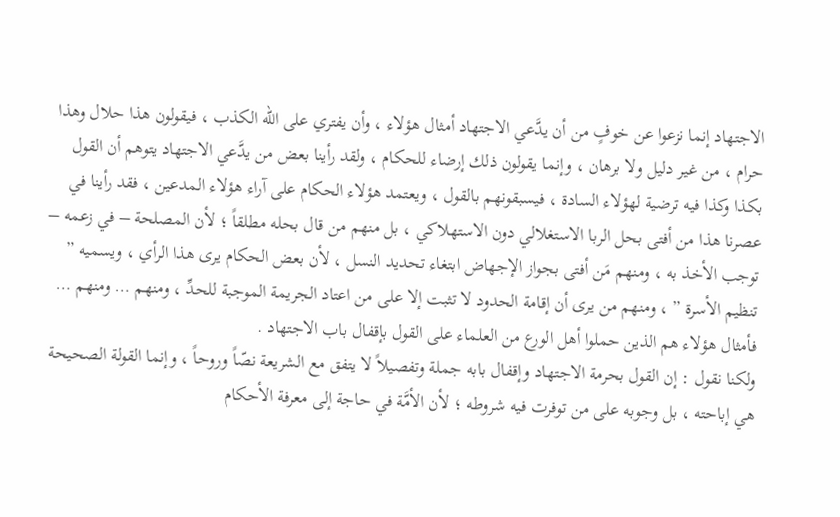الاجتهاد إنما نزعوا عن خوفٍ من أن يدَّعي الاجتهاد أمثال هؤلاء ، وأن يفتري على الله الكذب ، فيقولون هذا حلال وهذا حرام ، من غير دليل ولا برهان ، وإنما يقولون ذلك إرضاء للحكام ، ولقد رأينا بعض من يدَّعي الاجتهاد يتوهم أن القول بكذا وكذا فيه ترضية لهؤلاء السادة ، فيسبقونهم بالقول ، ويعتمد هؤلاء الحكام على آراء هؤلاء المدعين ، فقد رأينا في عصرنا هذا من أفتى بحل الربا الاستغلالي دون الاستهلاكي ، بل منهم من قال بحله مطلقاً ؛ لأن المصلحة – في زعمه – توجب الأخذ به ، ومنهم مَن أفتى بجواز الإجهاض ابتغاء تحديد النسل ، لأن بعض الحكام يرى هذا الرأي ، ويسميه ” تنظيم الأسرة ” ، ومنهم من يرى أن إقامة الحدود لا تثبت إلا على من اعتاد الجريمة الموجبة للحدِّ ، ومنهم … ومنهم … فأمثال هؤلاء هم الذين حملوا أهل الورع من العلماء على القول بإقفال باب الاجتهاد .
ولكنا نقول : إن القول بحرمة الاجتهاد وإقفال بابه جملة وتفصيلاً لا يتفق مع الشريعة نصّاً وروحاً ، وإنما القولة الصحيحة هي إباحته ، بل وجوبه على من توفرت فيه شروطه ؛ لأن الأمَّة في حاجة إلى معرفة الأحكام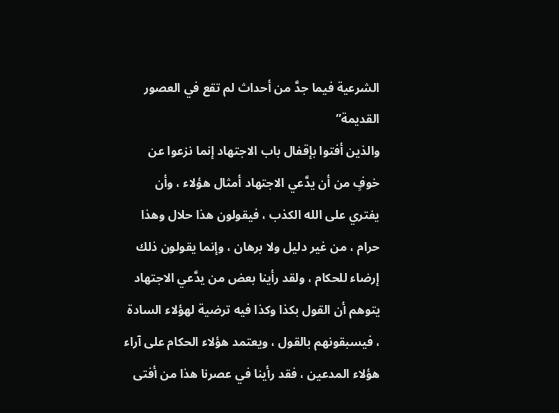الشرعية فيما جدَّ من أحداث لم تقع في العصور القديمة”
والذين أفتوا بإقفال باب الاجتهاد إنما نزعوا عن خوفٍ من أن يدَّعي الاجتهاد أمثال هؤلاء ، وأن يفتري على الله الكذب ، فيقولون هذا حلال وهذا حرام ، من غير دليل ولا برهان ، وإنما يقولون ذلك إرضاء للحكام ، ولقد رأينا بعض من يدَّعي الاجتهاد يتوهم أن القول بكذا وكذا فيه ترضية لهؤلاء السادة ، فيسبقونهم بالقول ، ويعتمد هؤلاء الحكام على آراء هؤلاء المدعين ، فقد رأينا في عصرنا هذا من أفتى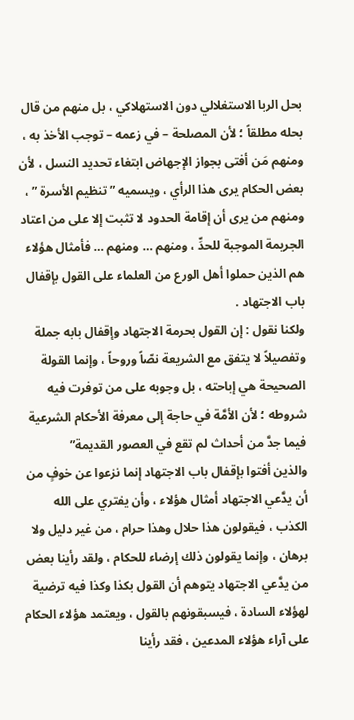بحل الربا الاستغلالي دون الاستهلاكي ، بل منهم من قال بحله مطلقاً ؛ لأن المصلحة – في زعمه – توجب الأخذ به ، ومنهم مَن أفتى بجواز الإجهاض ابتغاء تحديد النسل ، لأن بعض الحكام يرى هذا الرأي ، ويسميه ” تنظيم الأسرة ” ، ومنهم من يرى أن إقامة الحدود لا تثبت إلا على من اعتاد الجريمة الموجبة للحدِّ ، ومنهم … ومنهم … فأمثال هؤلاء هم الذين حملوا أهل الورع من العلماء على القول بإقفال باب الاجتهاد .
ولكنا نقول : إن القول بحرمة الاجتهاد وإقفال بابه جملة وتفصيلاً لا يتفق مع الشريعة نصّاً وروحاً ، وإنما القولة الصحيحة هي إباحته ، بل وجوبه على من توفرت فيه شروطه ؛ لأن الأمَّة في حاجة إلى معرفة الأحكام الشرعية فيما جدَّ من أحداث لم تقع في العصور القديمة”
والذين أفتوا بإقفال باب الاجتهاد إنما نزعوا عن خوفٍ من أن يدَّعي الاجتهاد أمثال هؤلاء ، وأن يفتري على الله الكذب ، فيقولون هذا حلال وهذا حرام ، من غير دليل ولا برهان ، وإنما يقولون ذلك إرضاء للحكام ، ولقد رأينا بعض من يدَّعي الاجتهاد يتوهم أن القول بكذا وكذا فيه ترضية لهؤلاء السادة ، فيسبقونهم بالقول ، ويعتمد هؤلاء الحكام على آراء هؤلاء المدعين ، فقد رأينا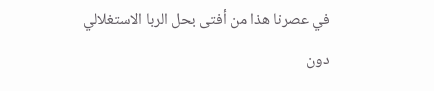في عصرنا هذا من أفتى بحل الربا الاستغلالي دون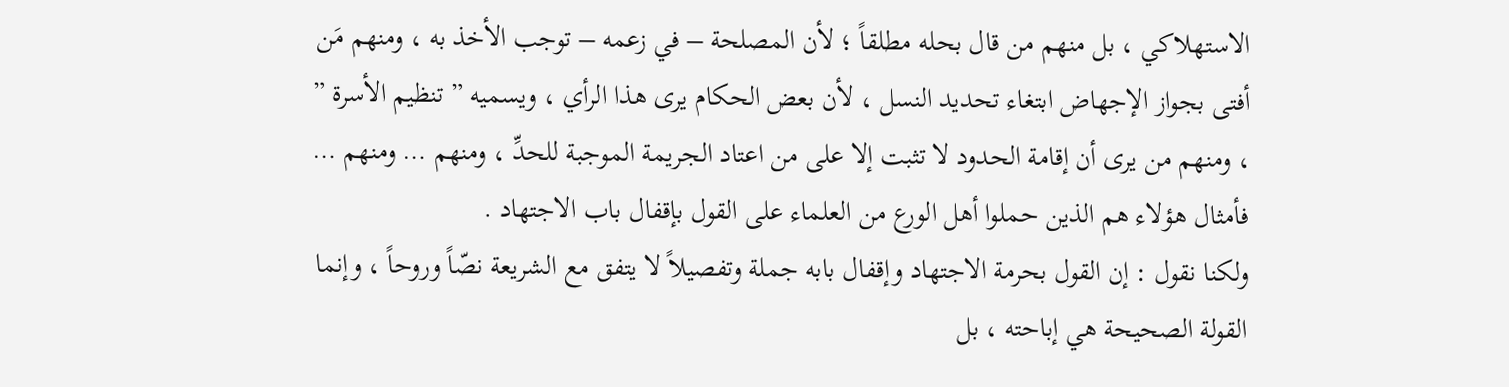الاستهلاكي ، بل منهم من قال بحله مطلقاً ؛ لأن المصلحة – في زعمه – توجب الأخذ به ، ومنهم مَن أفتى بجواز الإجهاض ابتغاء تحديد النسل ، لأن بعض الحكام يرى هذا الرأي ، ويسميه ” تنظيم الأسرة ” ، ومنهم من يرى أن إقامة الحدود لا تثبت إلا على من اعتاد الجريمة الموجبة للحدِّ ، ومنهم … ومنهم … فأمثال هؤلاء هم الذين حملوا أهل الورع من العلماء على القول بإقفال باب الاجتهاد .
ولكنا نقول : إن القول بحرمة الاجتهاد وإقفال بابه جملة وتفصيلاً لا يتفق مع الشريعة نصّاً وروحاً ، وإنما القولة الصحيحة هي إباحته ، بل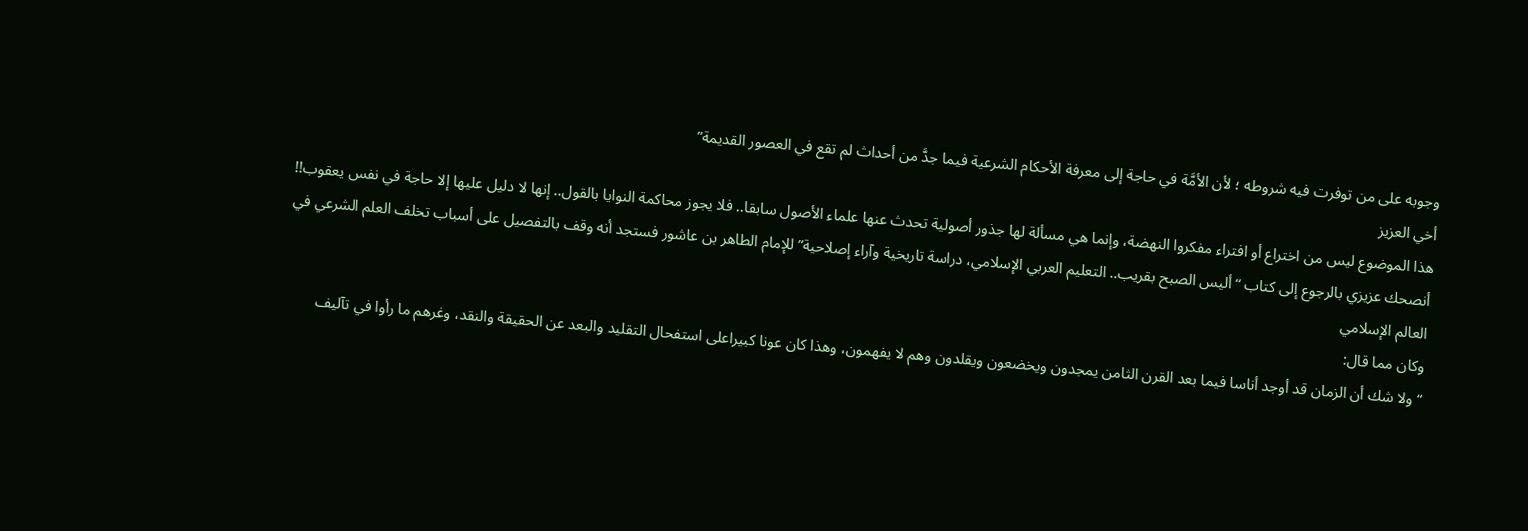وجوبه على من توفرت فيه شروطه ؛ لأن الأمَّة في حاجة إلى معرفة الأحكام الشرعية فيما جدَّ من أحداث لم تقع في العصور القديمة”
أخي العزيز
هذا الموضوع ليس من اختراع أو افتراء مفكروا النهضة، وإنما هي مسألة لها جذور أصولية تحدث عنها علماء الأصول سابقا.. فلا يجوز محاكمة النوايا بالقول.. إنها لا دليل عليها إلا حاجة في نفس يعقوب!!
أنصحك عزيزي بالرجوع إلى كتاب “أليس الصبح بقريب.. التعليم العربي الإسلامي، دراسة تاريخية وآراء إصلاحية” للإمام الطاهر بن عاشور فستجد أنه وقف بالتفصيل على أسباب تخلف العلم الشرعي في العالم الإسلامي
وكان مما قال:
“ولا شك أن الزمان قد أوجد أناسا فيما بعد القرن الثامن يمجدون ويخضعون ويقلدون وهم لا يفهمون، وهذا كان عونا كبيراعلى استفحال التقليد والبعد عن الحقيقة والنقد، وغرهم ما رأوا في تآليف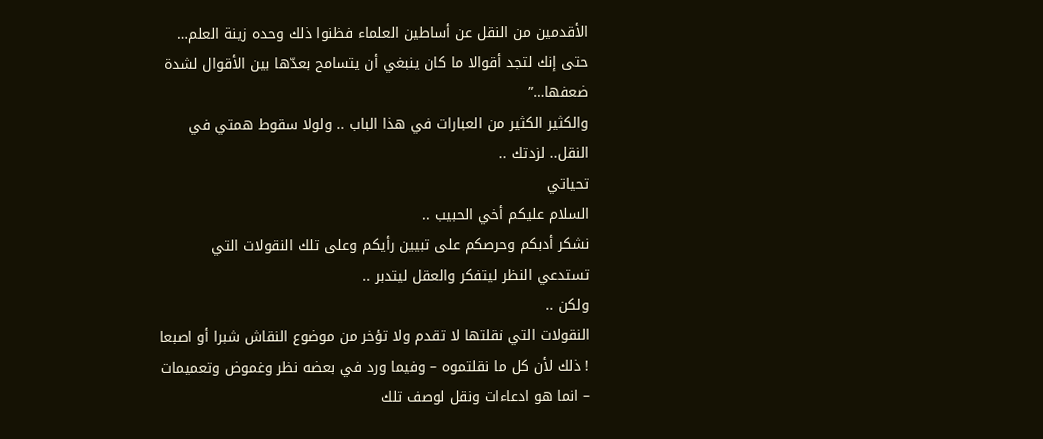الأقدمين من النقل عن أساطين العلماء فظنوا ذلك وحده زينة العلم… حتى إنك لتجد أقوالا ما كان ينبغي أن يتسامح بعدّها بين الأقوال لشدة ضعفها…”
والكثير الكثير من العبارات في هذا الباب .. ولولا سقوط همتي في النقل.. لزدتك ..
تحياتي
السلام عليكم أخي الحبيب ..
نشكر أدبكم وحرصكم على تبيين رأيكم وعلى تلك النقولات التي تستدعي النظر ليتفكر والعقل ليتدبر ..
ولكن ..
النقولات التي نقلتها لا تقدم ولا تؤخر من موضوع النقاش شبرا أو اصبعا ! ذلك لأن كل ما نقلتموه – وفيما ورد في بعضه نظر وغموض وتعميمات – انما هو ادعاءات ونقل لوصف تلك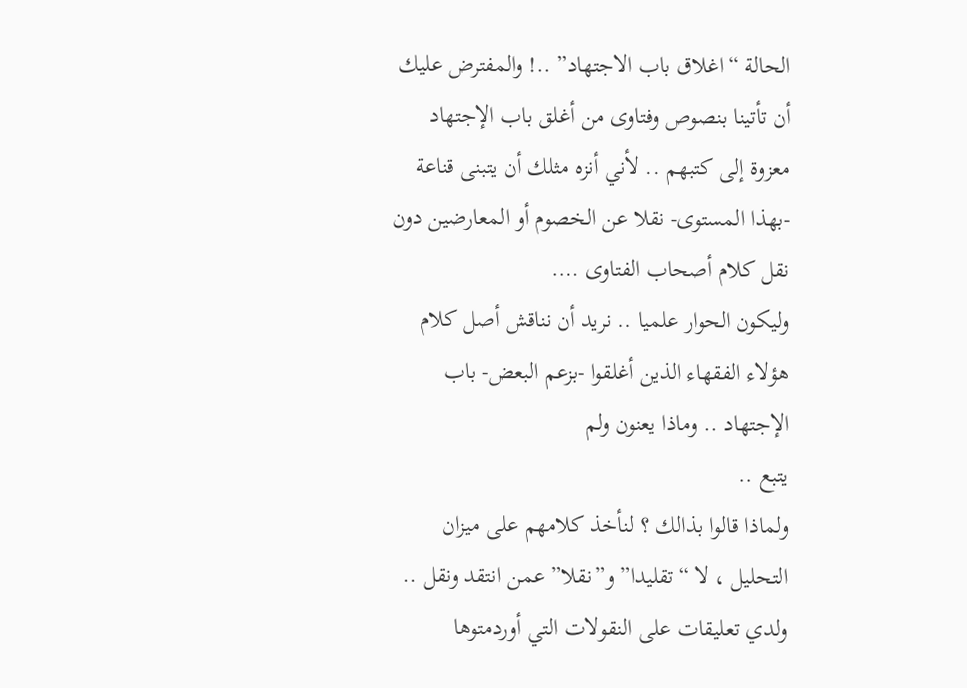الحالة “اغلاق باب الاجتهاد” ..! والمفترض عليك أن تأتينا بنصوص وفتاوى من أغلق باب الإجتهاد معزوة إلى كتبهم .. لأني أنزه مثلك أن يتبنى قناعة -بهذا المستوى- نقلا عن الخصوم أو المعارضين دون نقل كلام أصحاب الفتاوى ….
وليكون الحوار علميا .. نريد أن نناقش أصل كلام هؤلاء الفقهاء الذين أغلقوا -بزعم البعض- باب الإجتهاد .. وماذا يعنون ولم
يتبع ..
ولماذا قالوا بذالك ؟ لنأخذ كلامهم على ميزان التحليل ، لا “تقليدا” و”نقلا” عمن انتقد ونقل ..
ولدي تعليقات على النقولات التي أوردمتوها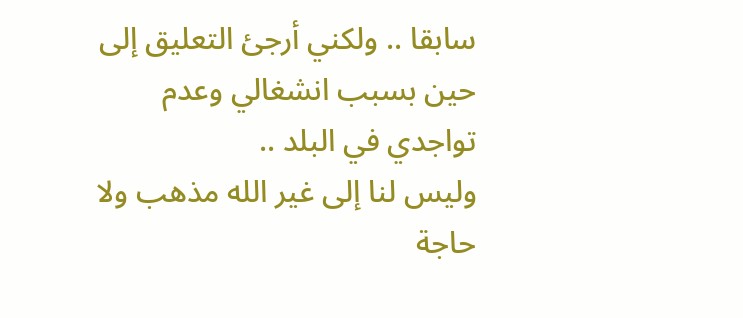سابقا .. ولكني أرجئ التعليق إلى حين بسبب انشغالي وعدم تواجدي في البلد ..
وليس لنا إلى غير الله مذهب ولا حاجة